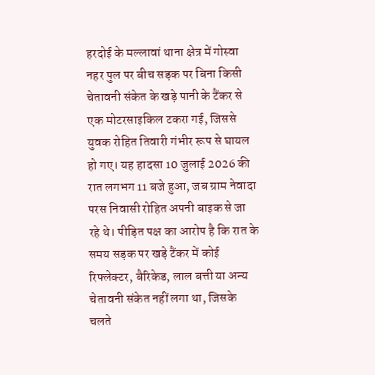हरदोई के मल्लावां थाना क्षेत्र में गोस्वा नहर पुल पर बीच सड़क पर बिना किसी चेतावनी संकेत के खड़े पानी के टैंकर से एक मोटरसाइकिल टकरा गई, जिससे युवक रोहित तिवारी गंभीर रूप से घायल हो गए। यह हादसा 10 जुलाई 2026 की रात लगभग 11 बजे हुआ, जब ग्राम नेवादा परस निवासी रोहित अपनी बाइक से जा रहे थे। पीड़ित पक्ष का आरोप है कि रात के समय सड़क पर खड़े टैंकर में कोई रिफ्लेक्टर, बैरिकेड, लाल बत्ती या अन्य चेतावनी संकेत नहीं लगा था, जिसके चलते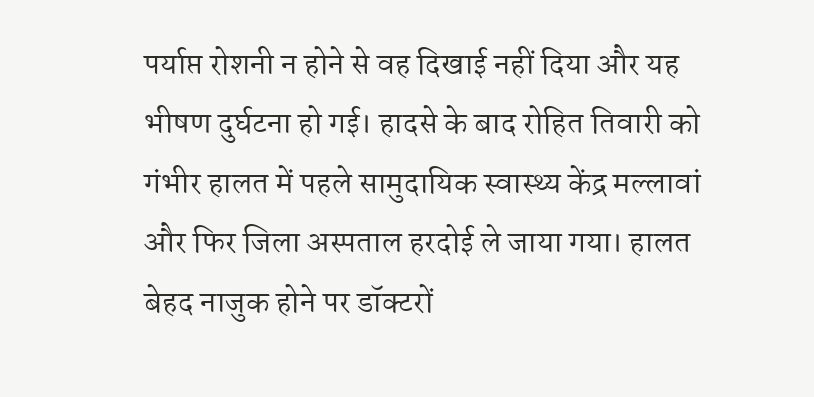पर्याप्त रोशनी न होने से वह दिखाई नहीं दिया और यह भीषण दुर्घटना हो गई। हादसे के बाद रोहित तिवारी को गंभीर हालत में पहले सामुदायिक स्वास्थ्य केंद्र मल्लावां और फिर जिला अस्पताल हरदोई ले जाया गया। हालत बेहद नाजुक होने पर डॉक्टरों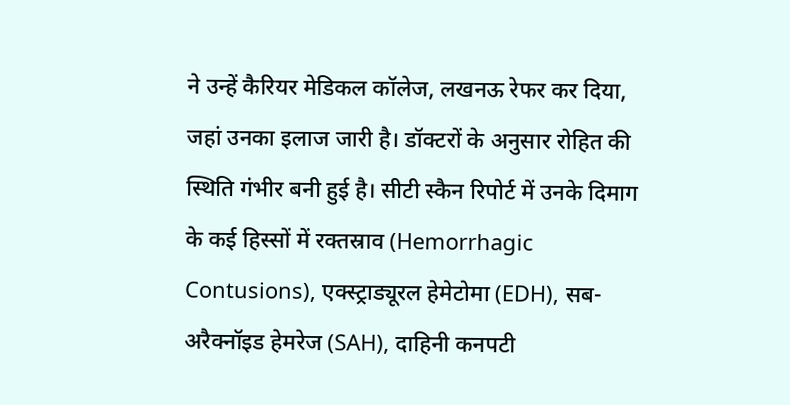ने उन्हें कैरियर मेडिकल कॉलेज, लखनऊ रेफर कर दिया, जहां उनका इलाज जारी है। डॉक्टरों के अनुसार रोहित की स्थिति गंभीर बनी हुई है। सीटी स्कैन रिपोर्ट में उनके दिमाग के कई हिस्सों में रक्तस्राव (Hemorrhagic Contusions), एक्स्ट्राड्यूरल हेमेटोमा (EDH), सब-अरैक्नॉइड हेमरेज (SAH), दाहिनी कनपटी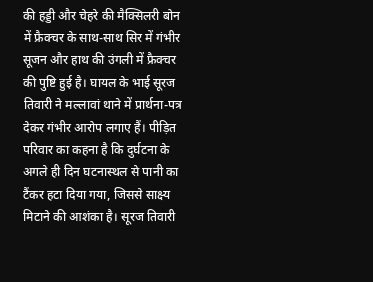की हड्डी और चेहरे की मैक्सिलरी बोन में फ्रैक्चर के साथ-साथ सिर में गंभीर सूजन और हाथ की उंगली में फ्रैक्चर की पुष्टि हुई है। घायल के भाई सूरज तिवारी ने मल्लावां थाने में प्रार्थना-पत्र देकर गंभीर आरोप लगाए हैं। पीड़ित परिवार का कहना है कि दुर्घटना के अगले ही दिन घटनास्थल से पानी का टैंकर हटा दिया गया, जिससे साक्ष्य मिटाने की आशंका है। सूरज तिवारी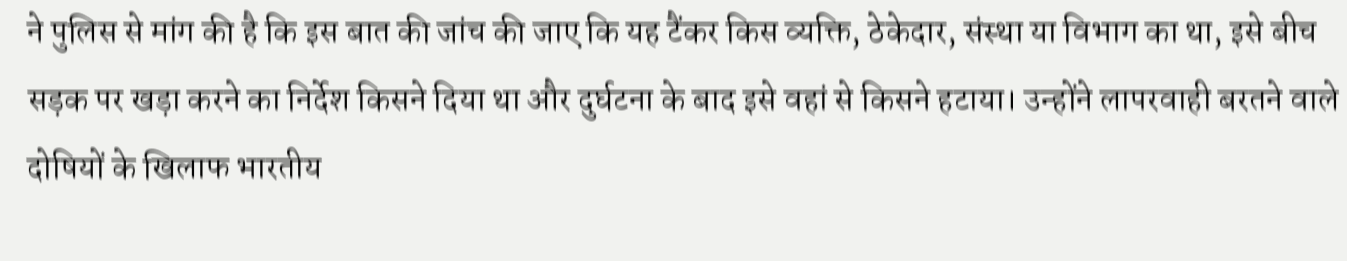ने पुलिस से मांग की है कि इस बात की जांच की जाए कि यह टैंकर किस व्यक्ति, ठेकेदार, संस्था या विभाग का था, इसे बीच सड़क पर खड़ा करने का निर्देश किसने दिया था और दुर्घटना के बाद इसे वहां से किसने हटाया। उन्होंने लापरवाही बरतने वाले दोषियों के खिलाफ भारतीय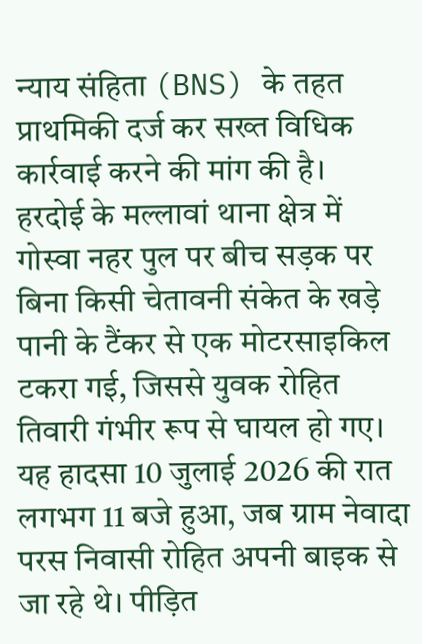न्याय संहिता (BNS) के तहत प्राथमिकी दर्ज कर सख्त विधिक कार्रवाई करने की मांग की है।
हरदोई के मल्लावां थाना क्षेत्र में गोस्वा नहर पुल पर बीच सड़क पर बिना किसी चेतावनी संकेत के खड़े पानी के टैंकर से एक मोटरसाइकिल टकरा गई, जिससे युवक रोहित तिवारी गंभीर रूप से घायल हो गए। यह हादसा 10 जुलाई 2026 की रात लगभग 11 बजे हुआ, जब ग्राम नेवादा परस निवासी रोहित अपनी बाइक से जा रहे थे। पीड़ित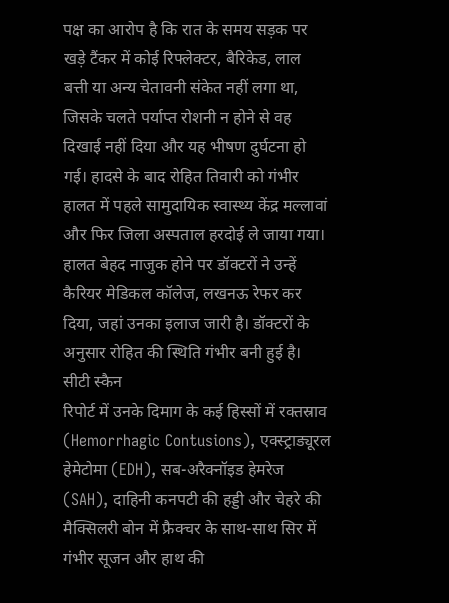पक्ष का आरोप है कि रात के समय सड़क पर खड़े टैंकर में कोई रिफ्लेक्टर, बैरिकेड, लाल
बत्ती या अन्य चेतावनी संकेत नहीं लगा था, जिसके चलते पर्याप्त रोशनी न होने से वह दिखाई नहीं दिया और यह भीषण दुर्घटना हो गई। हादसे के बाद रोहित तिवारी को गंभीर हालत में पहले सामुदायिक स्वास्थ्य केंद्र मल्लावां और फिर जिला अस्पताल हरदोई ले जाया गया। हालत बेहद नाजुक होने पर डॉक्टरों ने उन्हें कैरियर मेडिकल कॉलेज, लखनऊ रेफर कर दिया, जहां उनका इलाज जारी है। डॉक्टरों के अनुसार रोहित की स्थिति गंभीर बनी हुई है। सीटी स्कैन
रिपोर्ट में उनके दिमाग के कई हिस्सों में रक्तस्राव (Hemorrhagic Contusions), एक्स्ट्राड्यूरल हेमेटोमा (EDH), सब-अरैक्नॉइड हेमरेज (SAH), दाहिनी कनपटी की हड्डी और चेहरे की मैक्सिलरी बोन में फ्रैक्चर के साथ-साथ सिर में गंभीर सूजन और हाथ की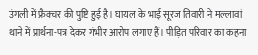उंगली में फ्रैक्चर की पुष्टि हुई है। घायल के भाई सूरज तिवारी ने मल्लावां थाने में प्रार्थना-पत्र देकर गंभीर आरोप लगाए हैं। पीड़ित परिवार का कहना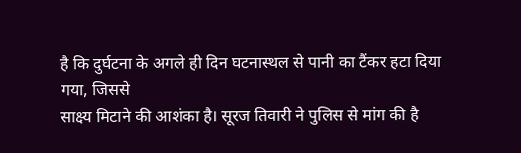है कि दुर्घटना के अगले ही दिन घटनास्थल से पानी का टैंकर हटा दिया गया, जिससे
साक्ष्य मिटाने की आशंका है। सूरज तिवारी ने पुलिस से मांग की है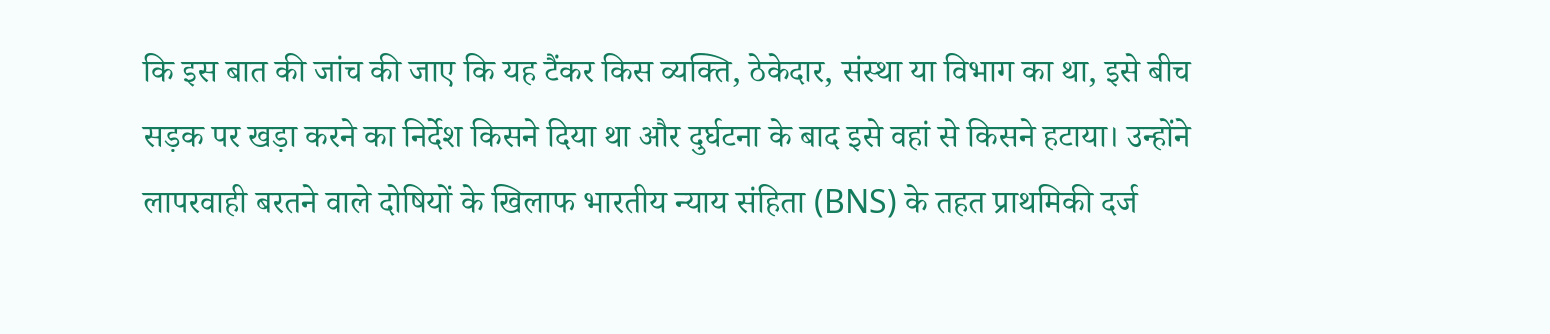कि इस बात की जांच की जाए कि यह टैंकर किस व्यक्ति, ठेकेदार, संस्था या विभाग का था, इसे बीच सड़क पर खड़ा करने का निर्देश किसने दिया था और दुर्घटना के बाद इसे वहां से किसने हटाया। उन्होंने लापरवाही बरतने वाले दोषियों के खिलाफ भारतीय न्याय संहिता (BNS) के तहत प्राथमिकी दर्ज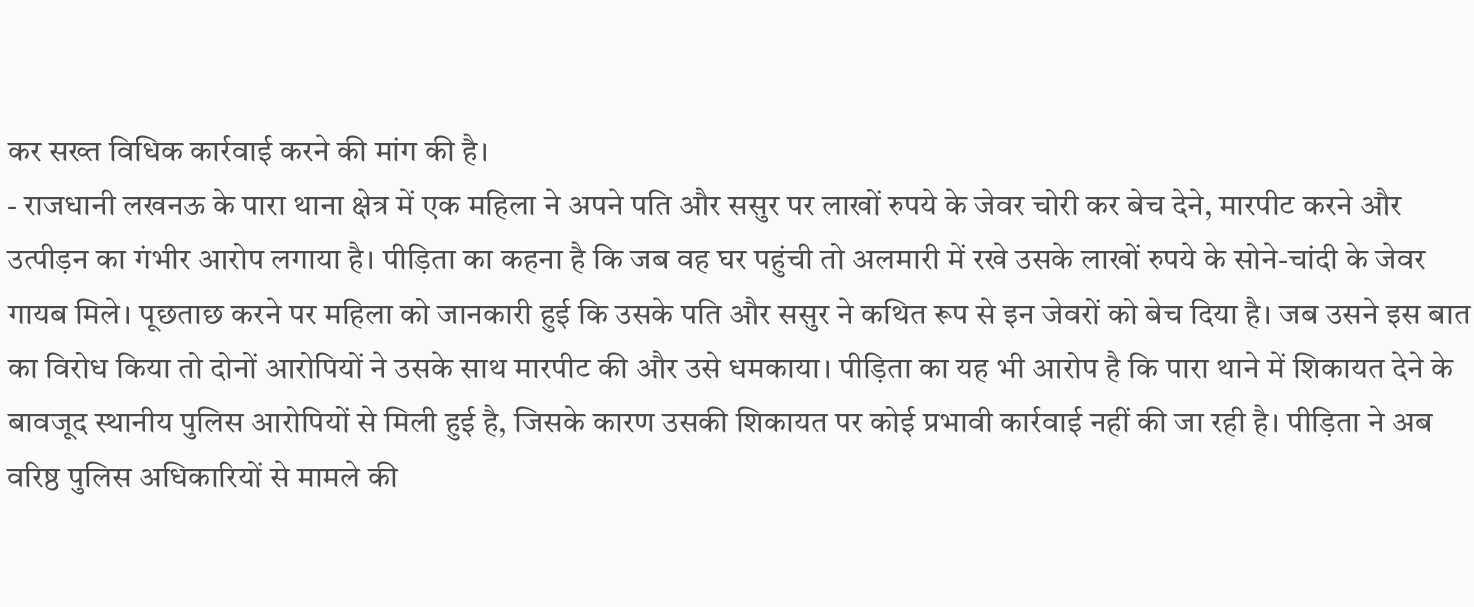कर सख्त विधिक कार्रवाई करने की मांग की है।
- राजधानी लखनऊ के पारा थाना क्षेत्र में एक महिला ने अपने पति और ससुर पर लाखों रुपये के जेवर चोरी कर बेच देने, मारपीट करने और उत्पीड़न का गंभीर आरोप लगाया है। पीड़िता का कहना है कि जब वह घर पहुंची तो अलमारी में रखे उसके लाखों रुपये के सोने-चांदी के जेवर गायब मिले। पूछताछ करने पर महिला को जानकारी हुई कि उसके पति और ससुर ने कथित रूप से इन जेवरों को बेच दिया है। जब उसने इस बात का विरोध किया तो दोनों आरोपियों ने उसके साथ मारपीट की और उसे धमकाया। पीड़िता का यह भी आरोप है कि पारा थाने में शिकायत देने के बावजूद स्थानीय पुलिस आरोपियों से मिली हुई है, जिसके कारण उसकी शिकायत पर कोई प्रभावी कार्रवाई नहीं की जा रही है। पीड़िता ने अब वरिष्ठ पुलिस अधिकारियों से मामले की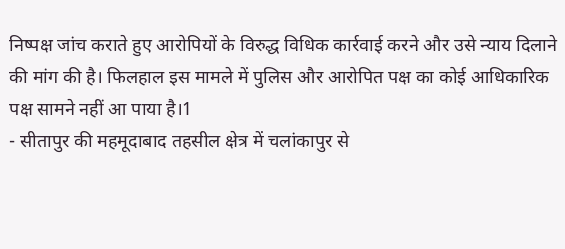निष्पक्ष जांच कराते हुए आरोपियों के विरुद्ध विधिक कार्रवाई करने और उसे न्याय दिलाने की मांग की है। फिलहाल इस मामले में पुलिस और आरोपित पक्ष का कोई आधिकारिक पक्ष सामने नहीं आ पाया है।1
- सीतापुर की महमूदाबाद तहसील क्षेत्र में चलांकापुर से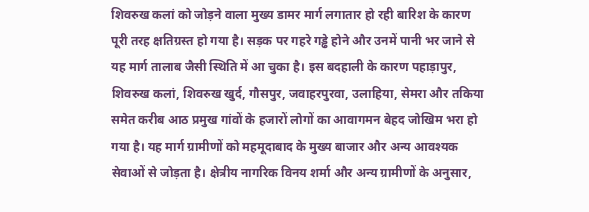शिवरुख कलां को जोड़ने वाला मुख्य डामर मार्ग लगातार हो रही बारिश के कारण पूरी तरह क्षतिग्रस्त हो गया है। सड़क पर गहरे गड्ढे होने और उनमें पानी भर जाने से यह मार्ग तालाब जैसी स्थिति में आ चुका है। इस बदहाली के कारण पहाड़ापुर, शिवरुख कलां, शिवरुख खुर्द, गौसपुर, जवाहरपुरवा, उलाहिया, सेमरा और तकिया समेत करीब आठ प्रमुख गांवों के हजारों लोगों का आवागमन बेहद जोखिम भरा हो गया है। यह मार्ग ग्रामीणों को महमूदाबाद के मुख्य बाजार और अन्य आवश्यक सेवाओं से जोड़ता है। क्षेत्रीय नागरिक विनय शर्मा और अन्य ग्रामीणों के अनुसार,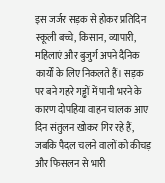इस जर्जर सड़क से होकर प्रतिदिन स्कूली बच्चे, किसान, व्यापारी, महिलाएं और बुजुर्ग अपने दैनिक कार्यों के लिए निकलते हैं। सड़क पर बने गहरे गड्ढों में पानी भरने के कारण दोपहिया वाहन चालक आए दिन संतुलन खोकर गिर रहे हैं, जबकि पैदल चलने वालों को कीचड़ और फिसलन से भारी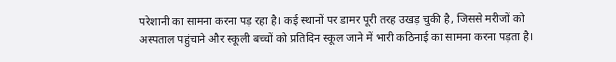परेशानी का सामना करना पड़ रहा है। कई स्थानों पर डामर पूरी तरह उखड़ चुकी है, जिससे मरीजों को अस्पताल पहुंचाने और स्कूली बच्चों को प्रतिदिन स्कूल जाने में भारी कठिनाई का सामना करना पड़ता है।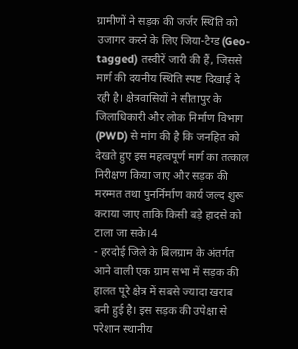ग्रामीणों ने सड़क की जर्जर स्थिति को उजागर करने के लिए जिया-टैग्ड (Geo-tagged) तस्वीरें जारी की हैं, जिससे मार्ग की दयनीय स्थिति स्पष्ट दिखाई दे रही है। क्षेत्रवासियों ने सीतापुर के जिलाधिकारी और लोक निर्माण विभाग (PWD) से मांग की है कि जनहित को देखते हुए इस महत्वपूर्ण मार्ग का तत्काल निरीक्षण किया जाए और सड़क की मरम्मत तथा पुनर्निर्माण कार्य जल्द शुरू कराया जाए ताकि किसी बड़े हादसे को टाला जा सके।4
- हरदोई जिले के बिलग्राम के अंतर्गत आने वाली एक ग्राम सभा में सड़क की हालत पूरे क्षेत्र में सबसे ज्यादा खराब बनी हुई है। इस सड़क की उपेक्षा से परेशान स्थानीय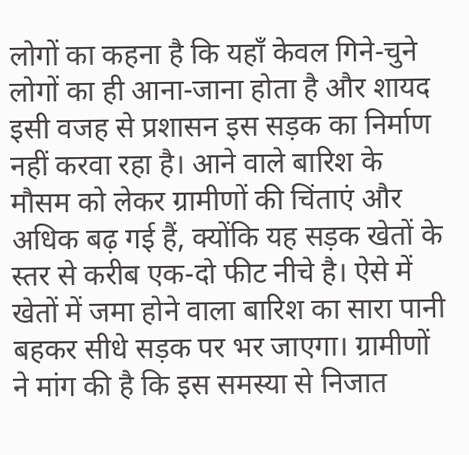लोगों का कहना है कि यहाँ केवल गिने-चुने लोगों का ही आना-जाना होता है और शायद इसी वजह से प्रशासन इस सड़क का निर्माण नहीं करवा रहा है। आने वाले बारिश के मौसम को लेकर ग्रामीणों की चिंताएं और अधिक बढ़ गई हैं, क्योंकि यह सड़क खेतों के स्तर से करीब एक-दो फीट नीचे है। ऐसे में खेतों में जमा होने वाला बारिश का सारा पानी बहकर सीधे सड़क पर भर जाएगा। ग्रामीणों ने मांग की है कि इस समस्या से निजात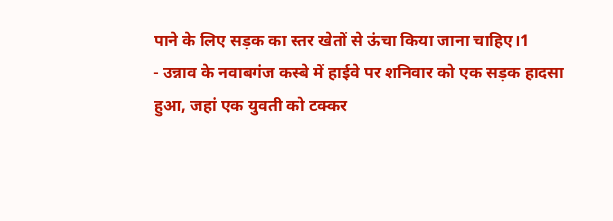पाने के लिए सड़क का स्तर खेतों से ऊंचा किया जाना चाहिए।1
- उन्नाव के नवाबगंज कस्बे में हाईवे पर शनिवार को एक सड़क हादसा हुआ, जहां एक युवती को टक्कर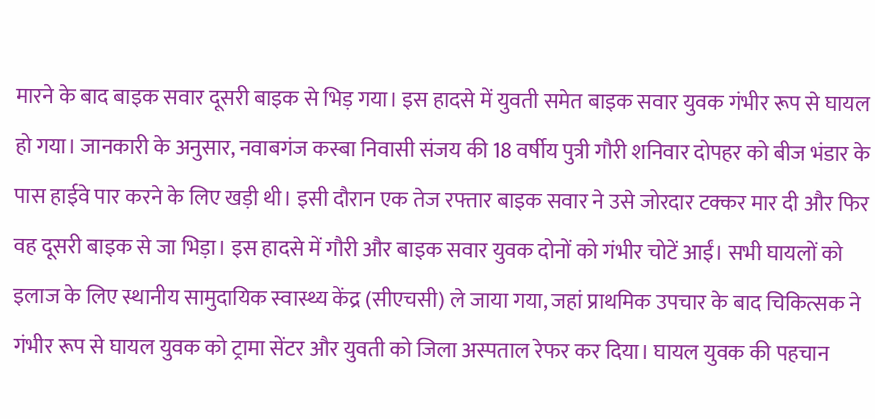मारने के बाद बाइक सवार दूसरी बाइक से भिड़ गया। इस हादसे में युवती समेत बाइक सवार युवक गंभीर रूप से घायल हो गया। जानकारी के अनुसार, नवाबगंज कस्बा निवासी संजय की 18 वर्षीय पुत्री गौरी शनिवार दोपहर को बीज भंडार के पास हाईवे पार करने के लिए खड़ी थी। इसी दौरान एक तेज रफ्तार बाइक सवार ने उसे जोरदार टक्कर मार दी और फिर वह दूसरी बाइक से जा भिड़ा। इस हादसे में गौरी और बाइक सवार युवक दोनों को गंभीर चोटें आईं। सभी घायलों को इलाज के लिए स्थानीय सामुदायिक स्वास्थ्य केंद्र (सीएचसी) ले जाया गया, जहां प्राथमिक उपचार के बाद चिकित्सक ने गंभीर रूप से घायल युवक को ट्रामा सेंटर और युवती को जिला अस्पताल रेफर कर दिया। घायल युवक की पहचान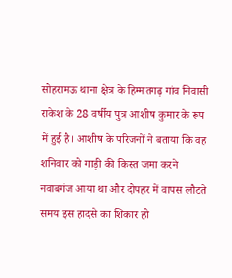सोहरामऊ थाना क्षेत्र के हिम्मतगढ़ गांव निवासी राकेश के 28 वर्षीय पुत्र आशीष कुमार के रूप में हुई है। आशीष के परिजनों ने बताया कि वह शनिवार को गाड़ी की किस्त जमा करने नवाबगंज आया था और दोपहर में वापस लौटते समय इस हादसे का शिकार हो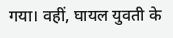गया। वहीं, घायल युवती के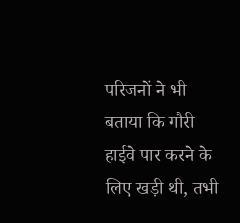परिजनों ने भी बताया कि गौरी हाईवे पार करने के लिए खड़ी थी, तभी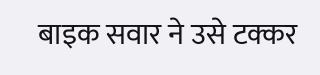बाइक सवार ने उसे टक्कर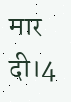मार दी।4